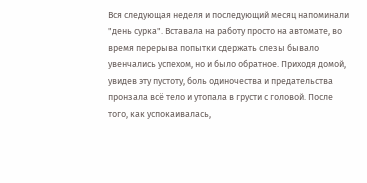Вся следующая неделя и последующий месяц напоминали "день сурка". Вставала на работу просто на автомате, во время перерыва попытки сдержать слезы бывало увенчались успехом, но и было обратное. Приходя домой, увидев эту пустоту, боль одиночества и предательства пронзала всё тело и утопала в грусти с головой. После того, как успокаивалась,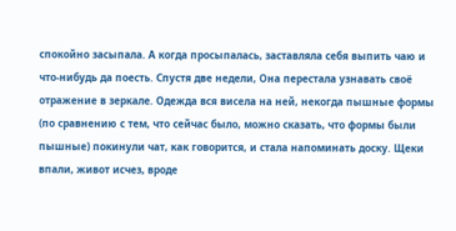спокойно засыпала. А когда просыпалась, заставляла себя выпить чаю и что-нибудь да поесть. Спустя две недели, Она перестала узнавать своё отражение в зеркале. Одежда вся висела на ней, некогда пышные формы (по сравнению с тем, что сейчас было, можно сказать, что формы были пышные) покинули чат, как говорится, и стала напоминать доску. Щеки впали, живот исчез, вроде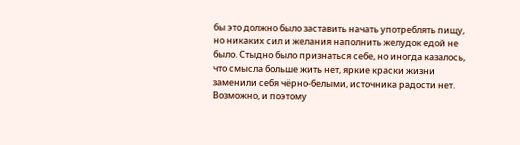бы это должно было заставить начать употреблять пищу, но никаких сил и желания наполнить желудок едой не было. Стыдно было признаться себе, но иногда казалось, что смысла больше жить нет, яркие краски жизни заменили себя чёрно-белыми, источника радости нет. Возможно, и поэтому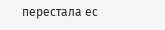перестала ес